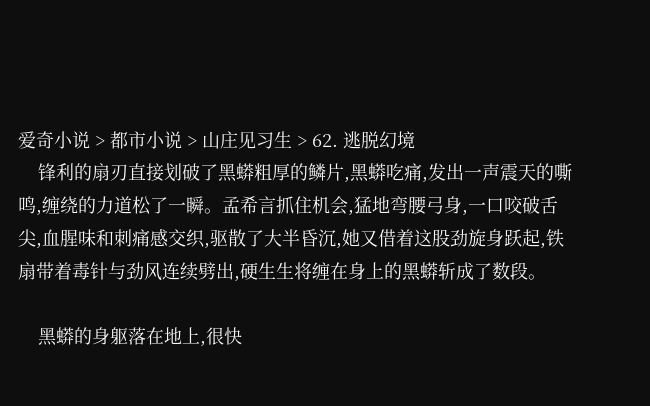爱奇小说 > 都市小说 > 山庄见习生 > 62. 逃脱幻境
    锋利的扇刃直接划破了黑蟒粗厚的鳞片,黑蟒吃痛,发出一声震天的嘶鸣,缠绕的力道松了一瞬。孟希言抓住机会,猛地弯腰弓身,一口咬破舌尖,血腥味和刺痛感交织,驱散了大半昏沉,她又借着这股劲旋身跃起,铁扇带着毒针与劲风连续劈出,硬生生将缠在身上的黑蟒斩成了数段。

    黑蟒的身躯落在地上,很快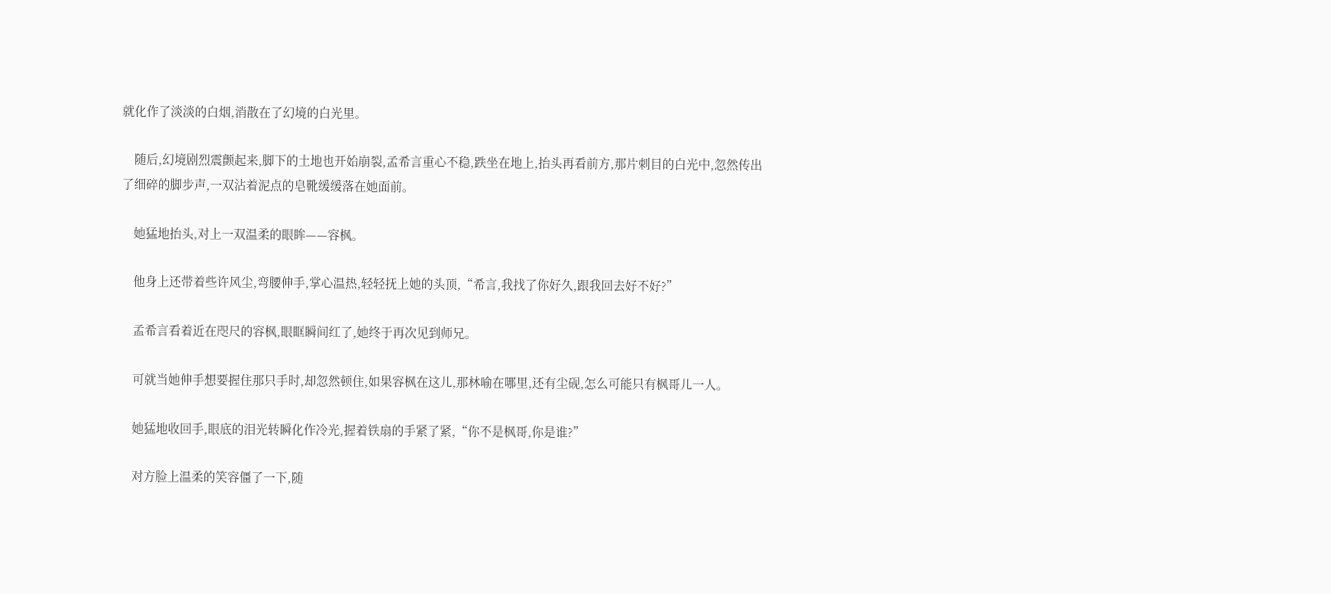就化作了淡淡的白烟,消散在了幻境的白光里。

    随后,幻境剧烈震颤起来,脚下的土地也开始崩裂,孟希言重心不稳,跌坐在地上,抬头再看前方,那片刺目的白光中,忽然传出了细碎的脚步声,一双沾着泥点的皂靴缓缓落在她面前。

    她猛地抬头,对上一双温柔的眼眸——容枫。

    他身上还带着些许风尘,弯腰伸手,掌心温热,轻轻抚上她的头顶,“希言,我找了你好久,跟我回去好不好?”

    孟希言看着近在咫尺的容枫,眼眶瞬间红了,她终于再次见到师兄。

    可就当她伸手想要握住那只手时,却忽然顿住,如果容枫在这儿,那林喻在哪里,还有尘砚,怎么可能只有枫哥儿一人。

    她猛地收回手,眼底的泪光转瞬化作冷光,握着铁扇的手紧了紧,“你不是枫哥,你是谁?”

    对方脸上温柔的笑容僵了一下,随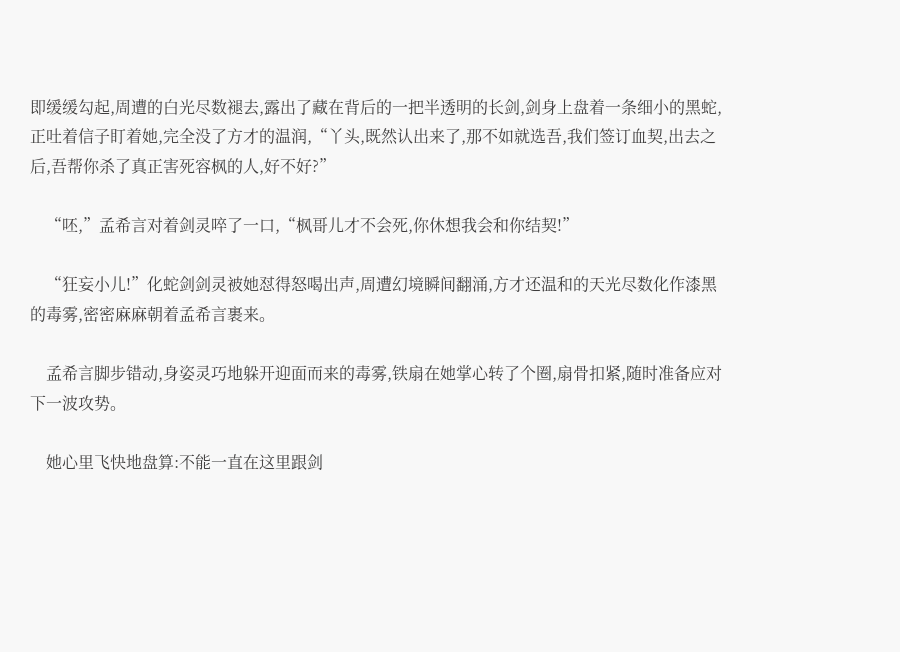即缓缓勾起,周遭的白光尽数褪去,露出了藏在背后的一把半透明的长剑,剑身上盘着一条细小的黑蛇,正吐着信子盯着她,完全没了方才的温润,“丫头,既然认出来了,那不如就选吾,我们签订血契,出去之后,吾帮你杀了真正害死容枫的人,好不好?”

    “呸,”孟希言对着剑灵啐了一口,“枫哥儿才不会死,你休想我会和你结契!”

    “狂妄小儿!”化蛇剑剑灵被她怼得怒喝出声,周遭幻境瞬间翻涌,方才还温和的天光尽数化作漆黑的毒雾,密密麻麻朝着孟希言裹来。

    孟希言脚步错动,身姿灵巧地躲开迎面而来的毒雾,铁扇在她掌心转了个圈,扇骨扣紧,随时准备应对下一波攻势。

    她心里飞快地盘算:不能一直在这里跟剑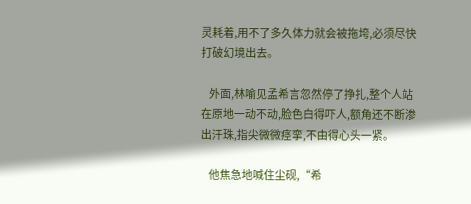灵耗着,用不了多久体力就会被拖垮,必须尽快打破幻境出去。

    外面,林喻见孟希言忽然停了挣扎,整个人站在原地一动不动,脸色白得吓人,额角还不断渗出汗珠,指尖微微痉挛,不由得心头一紧。

    他焦急地喊住尘砚,“希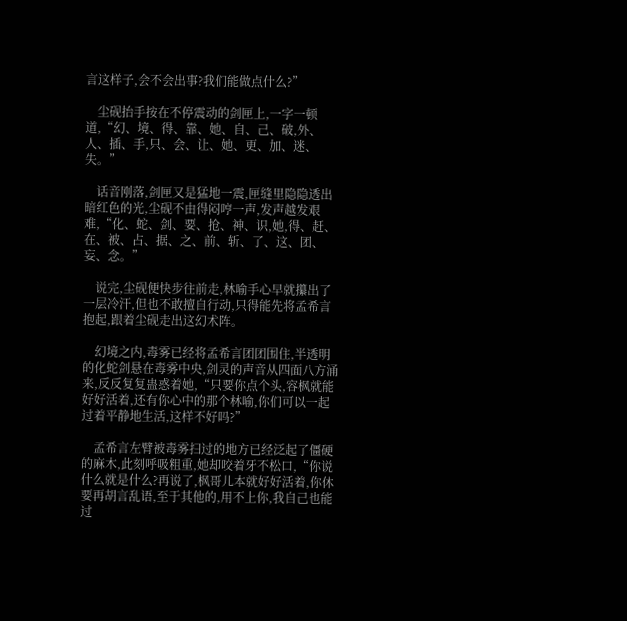言这样子,会不会出事?我们能做点什么?”

    尘砚抬手按在不停震动的剑匣上,一字一顿道,“幻、境、得、靠、她、自、己、破,外、人、插、手,只、会、让、她、更、加、迷、失。”

    话音刚落,剑匣又是猛地一震,匣缝里隐隐透出暗红色的光,尘砚不由得闷哼一声,发声越发艰难,“化、蛇、剑、要、抢、神、识,她,得、赶、在、被、占、据、之、前、斩、了、这、团、妄、念。”

    说完,尘砚便快步往前走,林喻手心早就攥出了一层冷汗,但也不敢擅自行动,只得能先将孟希言抱起,跟着尘砚走出这幻术阵。

    幻境之内,毒雾已经将孟希言团团围住,半透明的化蛇剑悬在毒雾中央,剑灵的声音从四面八方涌来,反反复复蛊惑着她,“只要你点个头,容枫就能好好活着,还有你心中的那个林喻,你们可以一起过着平静地生活,这样不好吗?”

    孟希言左臂被毒雾扫过的地方已经泛起了僵硬的麻木,此刻呼吸粗重,她却咬着牙不松口,“你说什么就是什么?再说了,枫哥儿本就好好活着,你休要再胡言乱语,至于其他的,用不上你,我自己也能过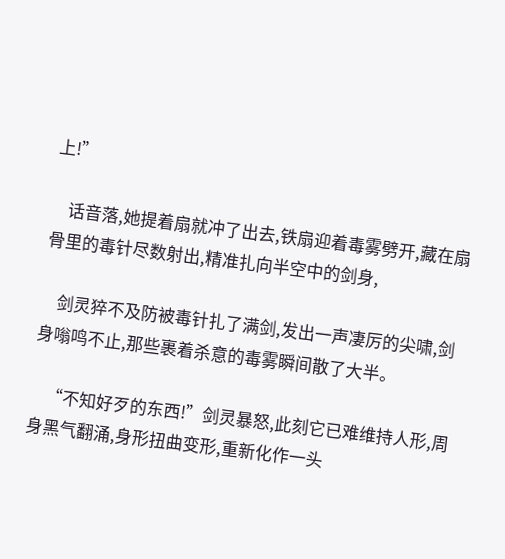上!”

    话音落,她提着扇就冲了出去,铁扇迎着毒雾劈开,藏在扇骨里的毒针尽数射出,精准扎向半空中的剑身,

    剑灵猝不及防被毒针扎了满剑,发出一声凄厉的尖啸,剑身嗡鸣不止,那些裹着杀意的毒雾瞬间散了大半。

    “不知好歹的东西!”剑灵暴怒,此刻它已难维持人形,周身黑气翻涌,身形扭曲变形,重新化作一头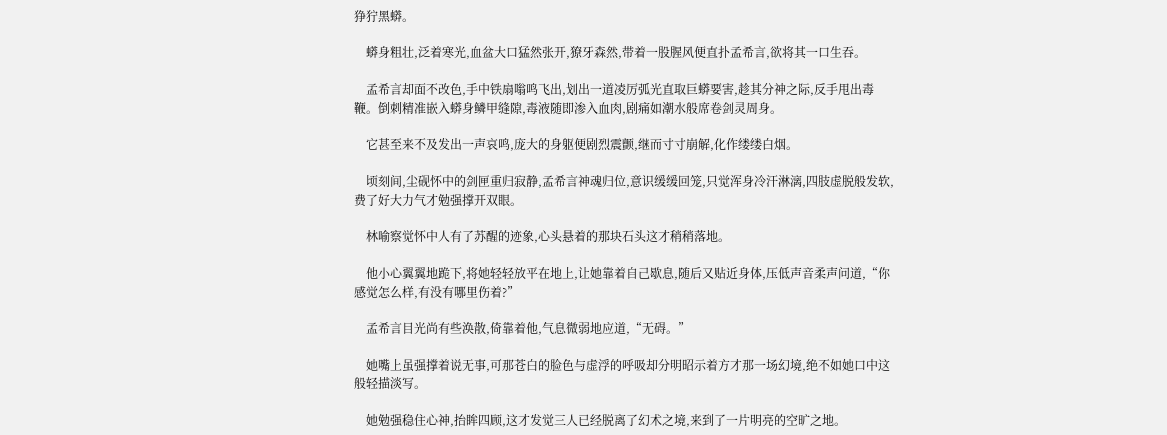狰狞黑蟒。

    蟒身粗壮,泛着寒光,血盆大口猛然张开,獠牙森然,带着一股腥风便直扑孟希言,欲将其一口生吞。

    孟希言却面不改色,手中铁扇嗡鸣飞出,划出一道凌厉弧光直取巨蟒要害,趁其分神之际,反手甩出毒鞭。倒刺精准嵌入蟒身鳞甲缝隙,毒液随即渗入血肉,剧痛如潮水般席卷剑灵周身。

    它甚至来不及发出一声哀鸣,庞大的身躯便剧烈震颤,继而寸寸崩解,化作缕缕白烟。

    顷刻间,尘砚怀中的剑匣重归寂静,孟希言神魂归位,意识缓缓回笼,只觉浑身冷汗淋漓,四肢虚脱般发软,费了好大力气才勉强撑开双眼。

    林喻察觉怀中人有了苏醒的迹象,心头悬着的那块石头这才稍稍落地。

    他小心翼翼地跪下,将她轻轻放平在地上,让她靠着自己歇息,随后又贴近身体,压低声音柔声问道,“你感觉怎么样,有没有哪里伤着?”

    孟希言目光尚有些涣散,倚靠着他,气息微弱地应道,“无碍。”

    她嘴上虽强撑着说无事,可那苍白的脸色与虚浮的呼吸却分明昭示着方才那一场幻境,绝不如她口中这般轻描淡写。

    她勉强稳住心神,抬眸四顾,这才发觉三人已经脱离了幻术之境,来到了一片明亮的空旷之地。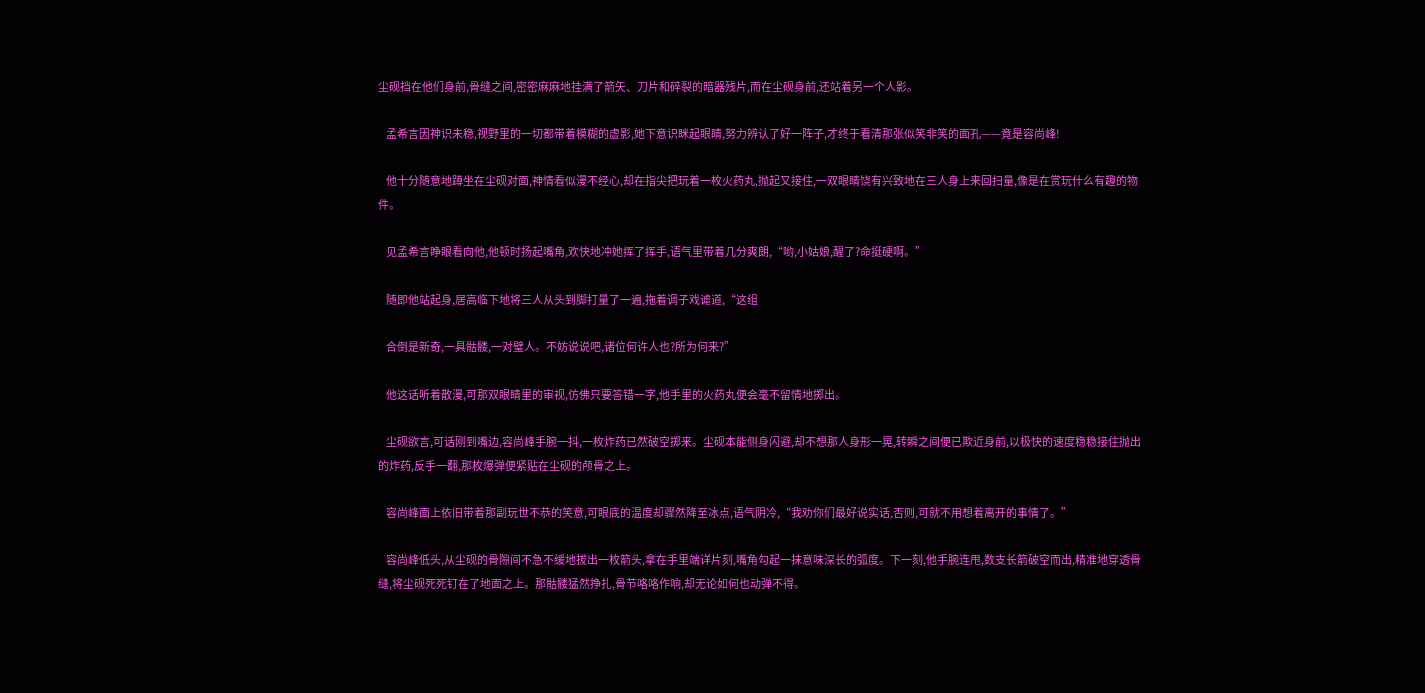尘砚挡在他们身前,骨缝之间,密密麻麻地挂满了箭矢、刀片和碎裂的暗器残片,而在尘砚身前,还站着另一个人影。

    孟希言因神识未稳,视野里的一切都带着模糊的虚影,她下意识眯起眼睛,努力辨认了好一阵子,才终于看清那张似笑非笑的面孔——竟是容尚峰!

    他十分随意地蹲坐在尘砚对面,神情看似漫不经心,却在指尖把玩着一枚火药丸,抛起又接住,一双眼睛饶有兴致地在三人身上来回扫量,像是在赏玩什么有趣的物件。

    见孟希言睁眼看向他,他顿时扬起嘴角,欢快地冲她挥了挥手,语气里带着几分爽朗,“哟,小姑娘,醒了?命挺硬啊。”

    随即他站起身,居高临下地将三人从头到脚打量了一遍,拖着调子戏谑道,“这组

    合倒是新奇,一具骷髅,一对璧人。不妨说说吧,诸位何许人也?所为何来?”

    他这话听着散漫,可那双眼睛里的审视,仿佛只要答错一字,他手里的火药丸便会毫不留情地掷出。

    尘砚欲言,可话刚到嘴边,容尚峰手腕一抖,一枚炸药已然破空掷来。尘砚本能侧身闪避,却不想那人身形一晃,转瞬之间便已欺近身前,以极快的速度稳稳接住抛出的炸药,反手一翻,那枚爆弹便紧贴在尘砚的颅骨之上。

    容尚峰面上依旧带着那副玩世不恭的笑意,可眼底的温度却骤然降至冰点,语气阴冷,“我劝你们最好说实话,否则,可就不用想着离开的事情了。”

    容尚峰低头,从尘砚的骨隙间不急不缓地拔出一枚箭头,拿在手里端详片刻,嘴角勾起一抹意味深长的弧度。下一刻,他手腕连甩,数支长箭破空而出,精准地穿透骨缝,将尘砚死死钉在了地面之上。那骷髅猛然挣扎,骨节咯咯作响,却无论如何也动弹不得。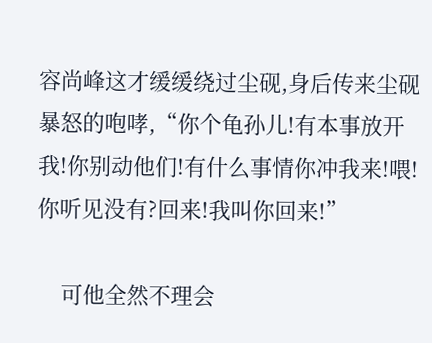容尚峰这才缓缓绕过尘砚,身后传来尘砚暴怒的咆哮,“你个龟孙儿!有本事放开我!你别动他们!有什么事情你冲我来!喂!你听见没有?回来!我叫你回来!”

    可他全然不理会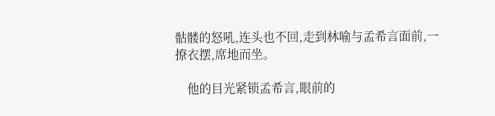骷髅的怒吼,连头也不回,走到林喻与孟希言面前,一撩衣摆,席地而坐。

    他的目光紧锁孟希言,眼前的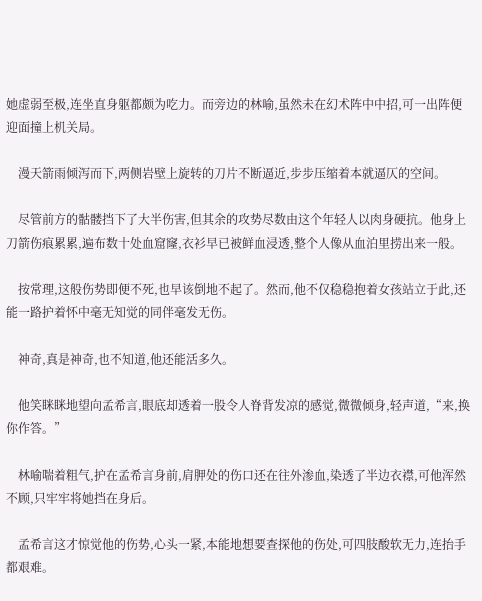她虚弱至极,连坐直身躯都颇为吃力。而旁边的林喻,虽然未在幻术阵中中招,可一出阵便迎面撞上机关局。

    漫天箭雨倾泻而下,两侧岩壁上旋转的刀片不断逼近,步步压缩着本就逼仄的空间。

    尽管前方的骷髅挡下了大半伤害,但其余的攻势尽数由这个年轻人以肉身硬抗。他身上刀箭伤痕累累,遍布数十处血窟窿,衣衫早已被鲜血浸透,整个人像从血泊里捞出来一般。

    按常理,这般伤势即便不死,也早该倒地不起了。然而,他不仅稳稳抱着女孩站立于此,还能一路护着怀中毫无知觉的同伴毫发无伤。

    神奇,真是神奇,也不知道,他还能活多久。

    他笑眯眯地望向孟希言,眼底却透着一股令人脊背发凉的感觉,微微倾身,轻声道,“来,换你作答。”

    林喻喘着粗气,护在孟希言身前,肩胛处的伤口还在往外渗血,染透了半边衣襟,可他浑然不顾,只牢牢将她挡在身后。

    孟希言这才惊觉他的伤势,心头一紧,本能地想要查探他的伤处,可四肢酸软无力,连抬手都艰难。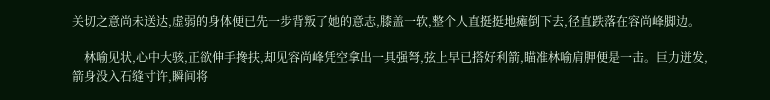关切之意尚未送达,虚弱的身体便已先一步背叛了她的意志,膝盖一软,整个人直挺挺地瘫倒下去,径直跌落在容尚峰脚边。

    林喻见状,心中大骇,正欲伸手搀扶,却见容尚峰凭空拿出一具强弩,弦上早已搭好利箭,瞄准林喻肩胛便是一击。巨力迸发,箭身没入石缝寸许,瞬间将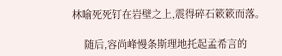林喻死死钉在岩壁之上,震得碎石簌簌而落。

    随后,容尚峰慢条斯理地托起孟希言的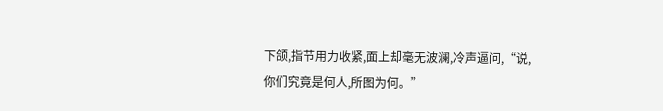下颌,指节用力收紧,面上却毫无波澜,冷声逼问,“说,你们究竟是何人,所图为何。”